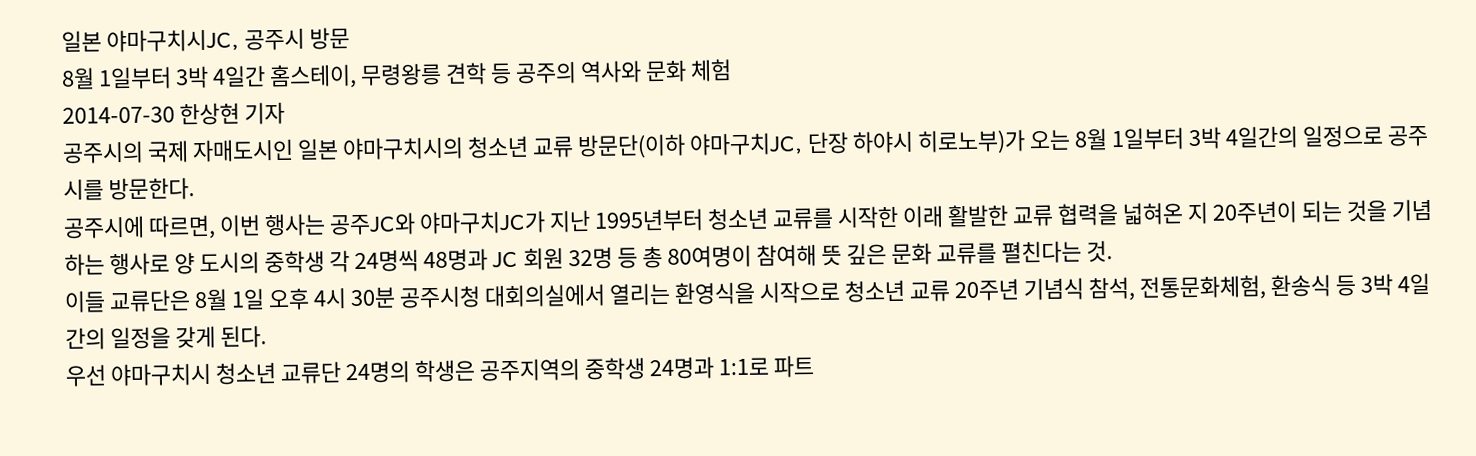일본 야마구치시JC, 공주시 방문
8월 1일부터 3박 4일간 홈스테이, 무령왕릉 견학 등 공주의 역사와 문화 체험
2014-07-30 한상현 기자
공주시의 국제 자매도시인 일본 야마구치시의 청소년 교류 방문단(이하 야마구치JC, 단장 하야시 히로노부)가 오는 8월 1일부터 3박 4일간의 일정으로 공주시를 방문한다.
공주시에 따르면, 이번 행사는 공주JC와 야마구치JC가 지난 1995년부터 청소년 교류를 시작한 이래 활발한 교류 협력을 넓혀온 지 20주년이 되는 것을 기념하는 행사로 양 도시의 중학생 각 24명씩 48명과 JC 회원 32명 등 총 80여명이 참여해 뜻 깊은 문화 교류를 펼친다는 것.
이들 교류단은 8월 1일 오후 4시 30분 공주시청 대회의실에서 열리는 환영식을 시작으로 청소년 교류 20주년 기념식 참석, 전통문화체험, 환송식 등 3박 4일간의 일정을 갖게 된다.
우선 야마구치시 청소년 교류단 24명의 학생은 공주지역의 중학생 24명과 1:1로 파트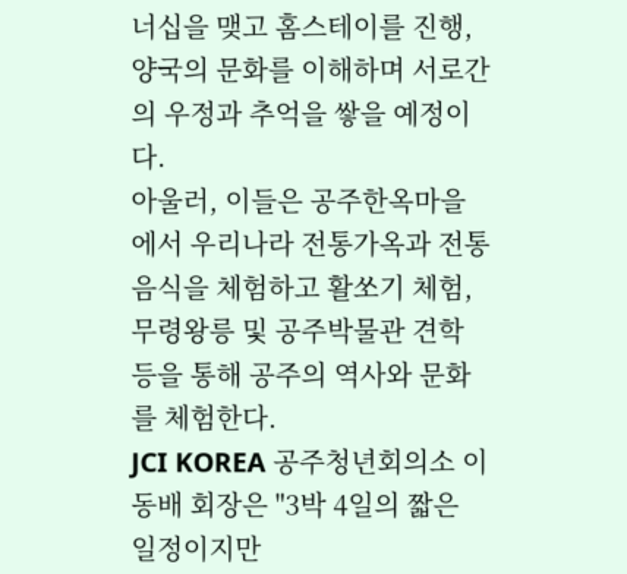너십을 맺고 홈스테이를 진행, 양국의 문화를 이해하며 서로간의 우정과 추억을 쌓을 예정이다.
아울러, 이들은 공주한옥마을에서 우리나라 전통가옥과 전통 음식을 체험하고 활쏘기 체험, 무령왕릉 및 공주박물관 견학 등을 통해 공주의 역사와 문화를 체험한다.
JCI KOREA 공주청년회의소 이동배 회장은 "3박 4일의 짧은 일정이지만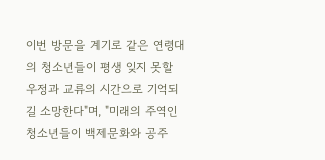이번 방문을 계기로 같은 연령대의 청소년들이 평생 잊지 못할 우정과 교류의 시간으로 기억되길 소망한다"며, "미래의 주역인 청소년들이 백제문화와 공주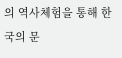의 역사체험을 통해 한국의 문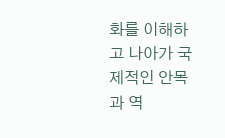화를 이해하고 나아가 국제적인 안목과 역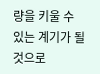량을 키울 수 있는 계기가 될 것으로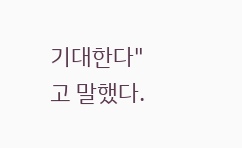기대한다"고 말했다.